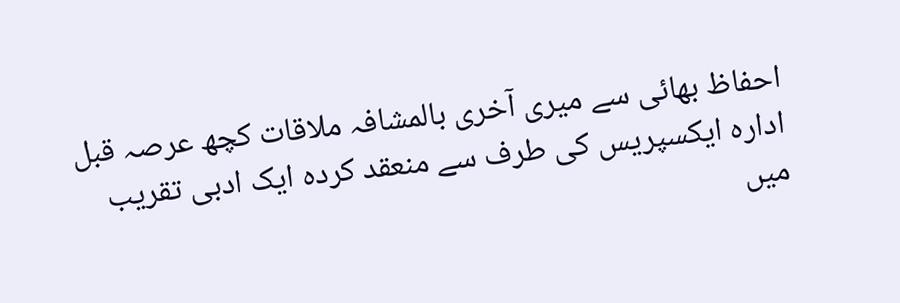احفاظ بھائی سے میری آخری بالمشافہ ملاقات کچھ عرصہ قبل ادارہ ایکسپریس کی طرف سے منعقد کردہ ایک ادبی تقریب میں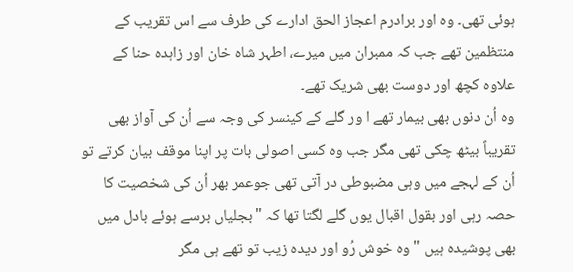ہوئی تھی۔ وہ اور برادرم اعجاز الحق ادارے کی طرف سے اس تقریب کے منتظمین تھے جب کہ ممبران میں میرے، اطہر شاہ خان اور زاہدہ حنا کے علاوہ کچھ اور دوست بھی شریک تھے۔
وہ اُن دنوں بھی بیمار تھے ا ور گلے کے کینسر کی وجہ سے اُن کی آواز بھی تقریباً بیٹھ چکی تھی مگر جب وہ کسی اصولی بات پر اپنا موقف بیان کرتے تو اُن کے لہجے میں وہی مضبوطی در آتی تھی جوعمر بھر اُن کی شخصیت کا حصہ رہی اور بقول اقبال یوں گلے لگتا تھا کہ "بجلیاں برسے ہوئے بادل میں بھی پوشیدہ ہیں " وہ خوش رُو اور دیدہ زیب تو تھے ہی مگر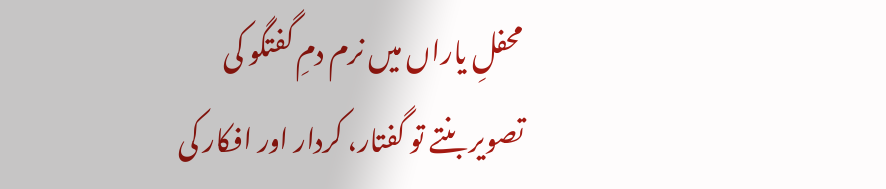محفلِ یاراں میں نرم دمِ گفتگو کی تصویر بنتے تو گفتار، کردار اور افکار کی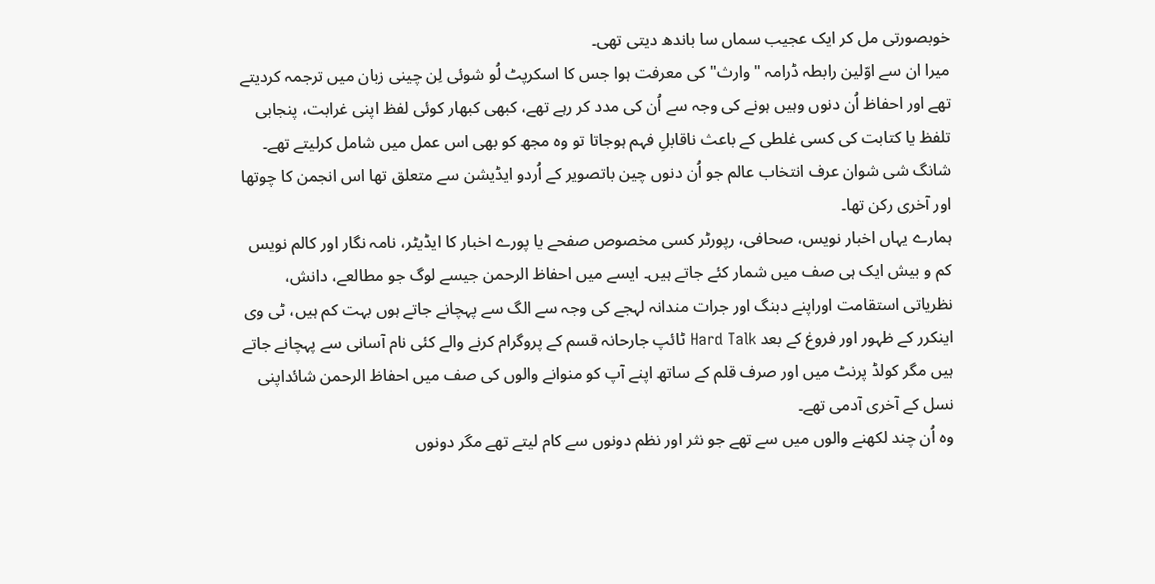خوبصورتی مل کر ایک عجیب سماں سا باندھ دیتی تھی۔
میرا ان سے اوّلین رابطہ ڈرامہ "وارث" کی معرفت ہوا جس کا اسکرپٹ لُو شوئی لِن چینی زبان میں ترجمہ کردیتے تھے اور احفاظ اُن دنوں وہیں ہونے کی وجہ سے اُن کی مدد کر رہے تھے، کبھی کبھار کوئی لفظ اپنی غرابت، پنجابی تلفظ یا کتابت کی کسی غلطی کے باعث ناقابلِ فہم ہوجاتا تو وہ مجھ کو بھی اس عمل میں شامل کرلیتے تھے۔ شانگ شی شوان عرف انتخاب عالم جو اُن دنوں چین باتصویر کے اُردو ایڈیشن سے متعلق تھا اس انجمن کا چوتھا اور آخری رکن تھا۔
ہمارے یہاں اخبار نویس، صحافی، رپورٹر کسی مخصوص صفحے یا پورے اخبار کا ایڈیٹر، نامہ نگار اور کالم نویس کم و بیش ایک ہی صف میں شمار کئے جاتے ہیں۔ ایسے میں احفاظ الرحمن جیسے لوگ جو مطالعے، دانش، نظریاتی استقامت اوراپنے دبنگ اور جرات مندانہ لہجے کی وجہ سے الگ سے پہچانے جاتے ہوں بہت کم ہیں، ٹی وی اینکرر کے ظہور اور فروغ کے بعد Hard Talk ٹائپ جارحانہ قسم کے پروگرام کرنے والے کئی نام آسانی سے پہچانے جاتے ہیں مگر کولڈ پرنٹ میں اور صرف قلم کے ساتھ اپنے آپ کو منوانے والوں کی صف میں احفاظ الرحمن شائداپنی نسل کے آخری آدمی تھے۔
وہ اُن چند لکھنے والوں میں سے تھے جو نثر اور نظم دونوں سے کام لیتے تھے مگر دونوں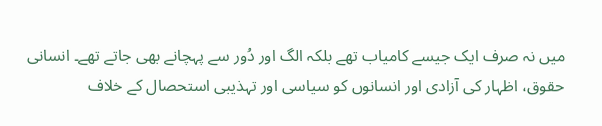میں نہ صرف ایک جیسے کامیاب تھے بلکہ الگ اور دُور سے پہچانے بھی جاتے تھے۔ انسانی حقوق، اظہار کی آزادی اور انسانوں کو سیاسی اور تہذیبی استحصال کے خلاف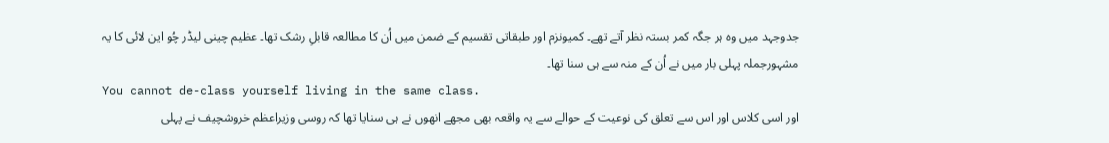جدوجہد میں وہ ہر جگہ کمر بستہ نظر آتے تھے۔ کمیونزم اور طبقاتی تقسیم کے ضمن میں اُن کا مطالعہ قابلِ رشک تھا۔ عظیم چینی لیڈر چُو این لائی کا یہ مشہورجملہ پہلی بار میں نے اُن کے منہ سے ہی سنا تھا۔
You cannot de-class yourself living in the same class.
اور اسی کلاس اور اس سے تعلق کی نوعیت کے حوالے سے یہ واقعہ بھی مجھے انھوں نے ہی سنایا تھا کہ روسی وزیراعظم خروشچیف نے پہلی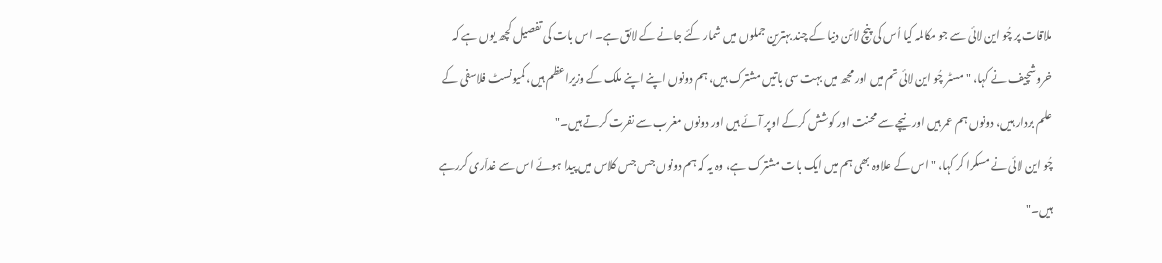ملاقات پر چُو این لائی سے جو مکالمہ کیا اُس کی پنچ لائن دنیا کے چند بہترین جملوں میں شمار کئے جانے کے لائق ہے۔ اس بات کی تفصیل کچھ یوں ہے کہ خروشچیف نے کہا، "مسٹر چُو این لائی تم میں اور مجھ میں بہت سی باتیں مشترک ہیں، ہم دونوں اپنے اپنے ملک کے وزیراعظم ہیں، کمیونسٹ فلاسفی کے علم بردار ہیں، دونوں ہم عمر ہیں اور نیچے سے محنت اور کوشش کرکے اوپر آئے ہیں اور دونوں مغرب سے نفرت کرتے ہیں۔"
چُو این لائی نے مسکرا کر کہا، "اس کے علاوہ بھی ہم میں ایک بات مشترک ہے، وہ یہ کہ ہم دونوں جس جس کلاس میں پیدا ہوئے اس سے غداّری کررہے ہیں۔"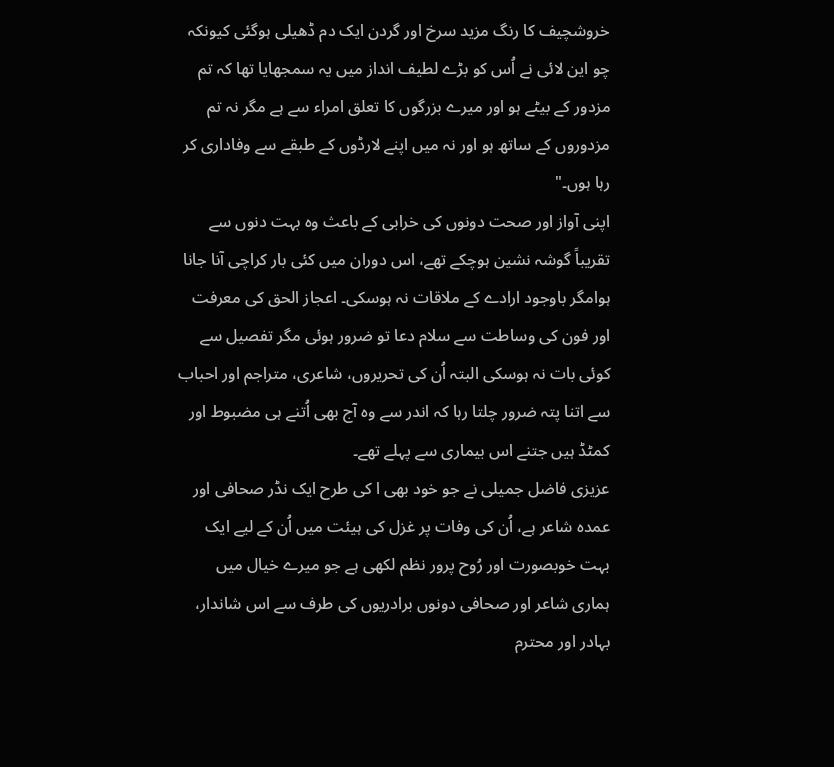خروشچیف کا رنگ مزید سرخ اور گردن ایک دم ڈھیلی ہوگئی کیونکہ چو این لائی نے اُس کو بڑے لطیف انداز میں یہ سمجھایا تھا کہ تم مزدور کے بیٹے ہو اور میرے بزرگوں کا تعلق امراء سے ہے مگر نہ تم مزدوروں کے ساتھ ہو اور نہ میں اپنے لارڈوں کے طبقے سے وفاداری کر رہا ہوں۔"
اپنی آواز اور صحت دونوں کی خرابی کے باعث وہ بہت دنوں سے تقریباً گوشہ نشین ہوچکے تھے، اس دوران میں کئی بار کراچی آنا جانا ہوامگر باوجود ارادے کے ملاقات نہ ہوسکی۔ اعجاز الحق کی معرفت اور فون کی وساطت سے سلام دعا تو ضرور ہوئی مگر تفصیل سے کوئی بات نہ ہوسکی البتہ اُن کی تحریروں، شاعری، متراجم اور احباب سے اتنا پتہ ضرور چلتا رہا کہ اندر سے وہ آج بھی اُتنے ہی مضبوط اور کمٹڈ ہیں جتنے اس بیماری سے پہلے تھے۔
عزیزی فاضل جمیلی نے جو خود بھی ا کی طرح ایک نڈر صحافی اور عمدہ شاعر ہے، اُن کی وفات پر غزل کی ہیئت میں اُن کے لیے ایک بہت خوبصورت اور رُوح پرور نظم لکھی ہے جو میرے خیال میں ہماری شاعر اور صحافی دونوں برادریوں کی طرف سے اس شاندار، بہادر اور محترم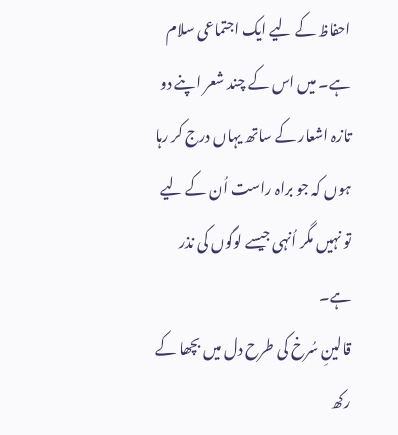احفاظ کے لیے ایک اجتماعی سلام ہے۔ میں اس کے چند شعر اپنے دو تازہ اشعار کے ساتھ یہاں درج کر رہا ہوں کہ جو براہ راست اُن کے لیے تو نہیں مگر اُنہی جیسے لوگوں کی نذر ہے۔
قالینِ سُرخ کی طرح دل میں بچھا کے رکھ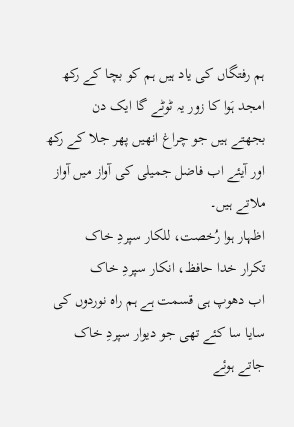ہم رفتگاں کی یاد ہیں ہم کو بچا کے رکھ
امجد ہَوا کا زور یہ ٹوٹے گا ایک دن
بجھتے ہیں جو چراغ انھیں پھر جلا کے رکھ
اور آیئے اب فاضل جمیلی کی آواز میں آواز ملاتے ہیں۔
اظہار ہوا رُخصت، للکار سپردِ خاک
تکرار خدا حافظ، انکار سپردِ خاک
اب دھوپ ہی قسمت ہے ہم راہ نوردوں کی
سایا سا کئے تھی جو دیوار سپردِ خاک
جاتے ہوئے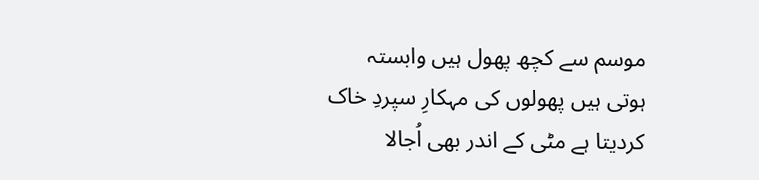موسم سے کچھ پھول ہیں وابستہ
ہوتی ہیں پھولوں کی مہکارِ سپردِ خاک
کردیتا ہے مٹی کے اندر بھی اُجالا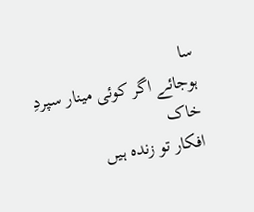سا
ہوجائے اگر کوئی مینار سپردِ خاک
افکار تو زندہ ہیں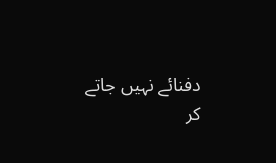دفنائے نہیں جاتے
کر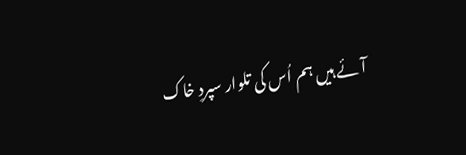آئے ہیں ہم اُس کی تلوار سپردِ خاک